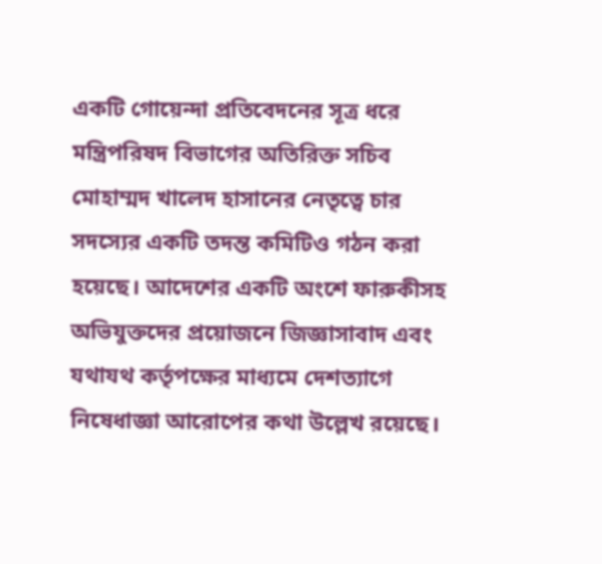একটি গোয়েন্দা প্রতিবেদনের সূত্র ধরে মন্ত্রিপরিষদ বিভাগের অতিরিক্ত সচিব মোহাম্মদ খালেদ হাসানের নেতৃত্বে চার সদস্যের একটি তদন্ত কমিটিও গঠন করা হয়েছে। আদেশের একটি অংশে ফারুকীসহ অভিযুক্তদের প্রয়োজনে জিজ্ঞাসাবাদ এবং যথাযথ কর্তৃপক্ষের মাধ্যমে দেশত্যাগে নিষেধাজ্ঞা আরোপের কথা উল্লেখ রয়েছে।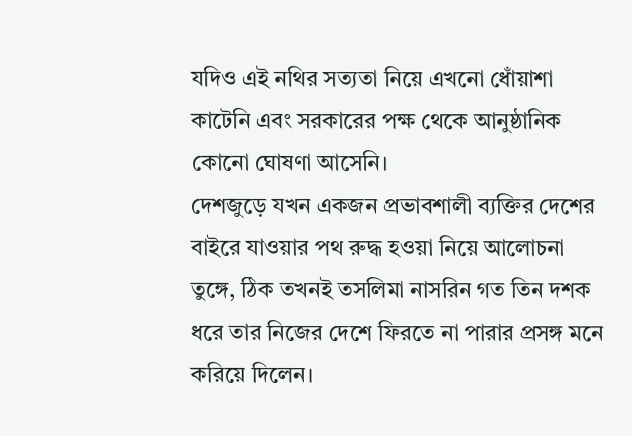যদিও এই নথির সত্যতা নিয়ে এখনো ধোঁয়াশা কাটেনি এবং সরকারের পক্ষ থেকে আনুষ্ঠানিক কোনো ঘোষণা আসেনি।
দেশজুড়ে যখন একজন প্রভাবশালী ব্যক্তির দেশের বাইরে যাওয়ার পথ রুদ্ধ হওয়া নিয়ে আলোচনা তুঙ্গে, ঠিক তখনই তসলিমা নাসরিন গত তিন দশক ধরে তার নিজের দেশে ফিরতে না পারার প্রসঙ্গ মনে করিয়ে দিলেন।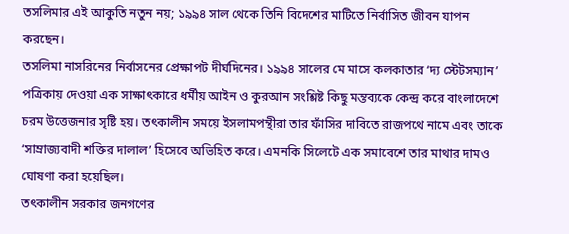তসলিমার এই আকুতি নতুন নয়; ১৯৯৪ সাল থেকে তিনি বিদেশের মাটিতে নির্বাসিত জীবন যাপন করছেন।
তসলিমা নাসরিনের নির্বাসনের প্রেক্ষাপট দীর্ঘদিনের। ১৯৯৪ সালের মে মাসে কলকাতার ‘দ্য স্টেটসম্যান’ পত্রিকায় দেওয়া এক সাক্ষাৎকারে ধর্মীয় আইন ও কুরআন সংশ্লিষ্ট কিছু মন্তব্যকে কেন্দ্র করে বাংলাদেশে চরম উত্তেজনার সৃষ্টি হয়। তৎকালীন সময়ে ইসলামপন্থীরা তার ফাঁসির দাবিতে রাজপথে নামে এবং তাকে ‘সাম্রাজ্যবাদী শক্তির দালাল’ হিসেবে অভিহিত করে। এমনকি সিলেটে এক সমাবেশে তার মাথার দামও ঘোষণা করা হয়েছিল।
তৎকালীন সরকার জনগণের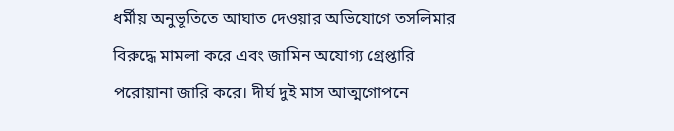ধর্মীয় অনুভূতিতে আঘাত দেওয়ার অভিযোগে তসলিমার বিরুদ্ধে মামলা করে এবং জামিন অযোগ্য গ্রেপ্তারি পরোয়ানা জারি করে। দীর্ঘ দুই মাস আত্মগোপনে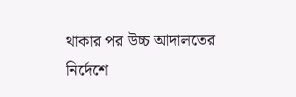থাকার পর উচ্চ আদালতের নির্দেশে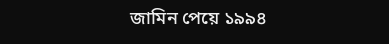জামিন পেয়ে ১৯৯৪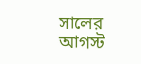সালের আগস্ট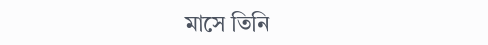মাসে তিনি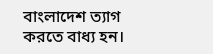বাংলাদেশ ত্যাগ করতে বাধ্য হন।